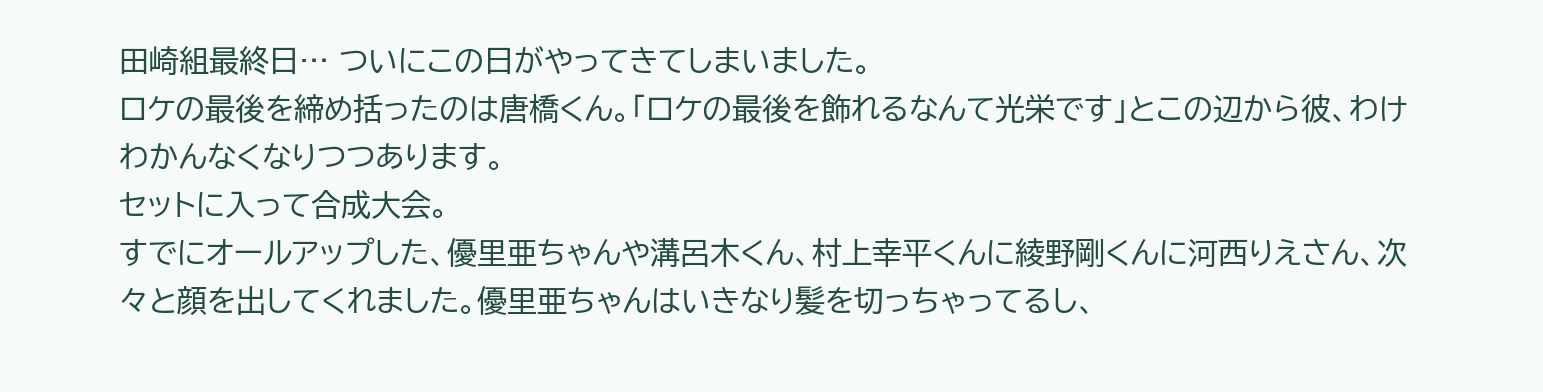田崎組最終日… ついにこの日がやってきてしまいました。
ロケの最後を締め括ったのは唐橋くん。「ロケの最後を飾れるなんて光栄です」とこの辺から彼、わけわかんなくなりつつあります。
セットに入って合成大会。
すでにオールアップした、優里亜ちゃんや溝呂木くん、村上幸平くんに綾野剛くんに河西りえさん、次々と顔を出してくれました。優里亜ちゃんはいきなり髪を切っちゃってるし、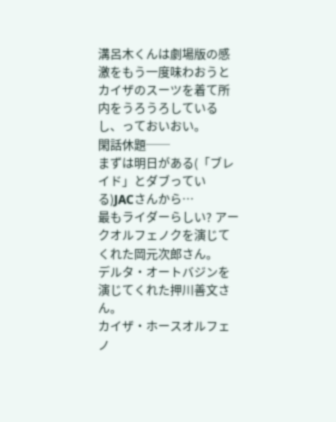溝呂木くんは劇場版の感激をもう一度味わおうとカイザのスーツを着て所内をうろうろしているし、っておいおい。
閑話休題──
まずは明日がある(「ブレイド」とダブっている)JACさんから…
最もライダーらしい? アークオルフェノクを演じてくれた岡元次郎さん。
デルタ・オートバジンを演じてくれた押川善文さん。
カイザ・ホースオルフェノ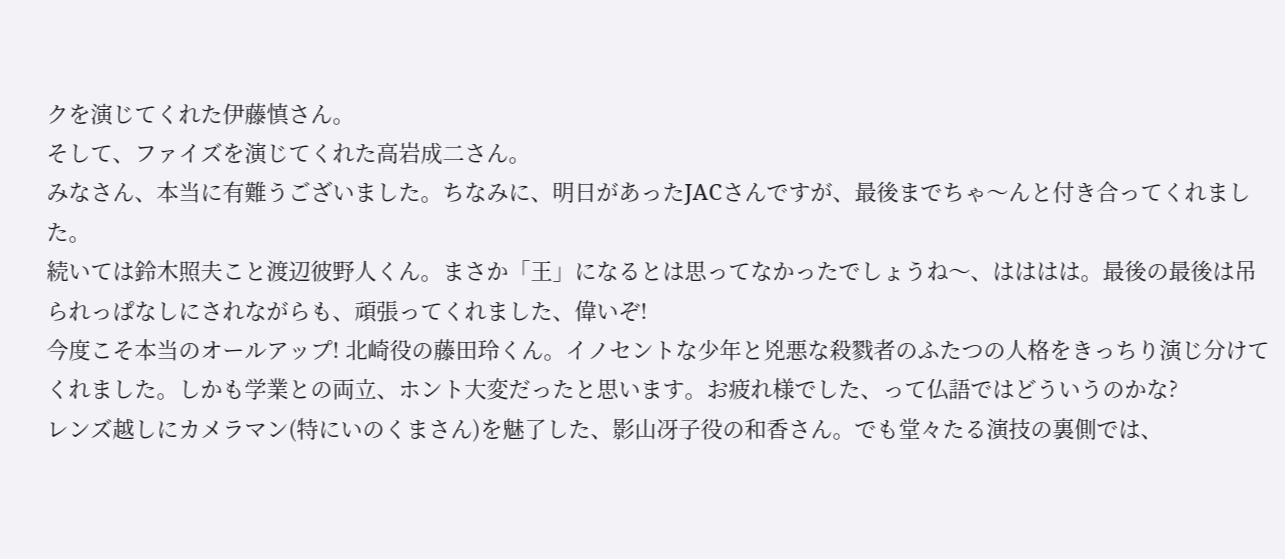クを演じてくれた伊藤慎さん。
そして、ファイズを演じてくれた高岩成二さん。
みなさん、本当に有難うございました。ちなみに、明日があったJACさんですが、最後までちゃ〜んと付き合ってくれました。
続いては鈴木照夫こと渡辺彼野人くん。まさか「王」になるとは思ってなかったでしょうね〜、はははは。最後の最後は吊られっぱなしにされながらも、頑張ってくれました、偉いぞ!
今度こそ本当のオールアップ! 北崎役の藤田玲くん。イノセントな少年と兇悪な殺戮者のふたつの人格をきっちり演じ分けてくれました。しかも学業との両立、ホント大変だったと思います。お疲れ様でした、って仏語ではどういうのかな?
レンズ越しにカメラマン(特にいのくまさん)を魅了した、影山冴子役の和香さん。でも堂々たる演技の裏側では、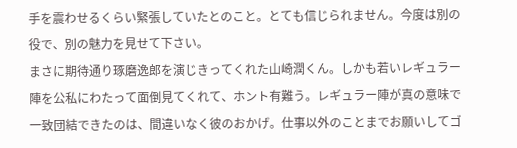手を震わせるくらい緊張していたとのこと。とても信じられません。今度は別の役で、別の魅力を見せて下さい。
まさに期待通り琢磨逸郎を演じきってくれた山崎潤くん。しかも若いレギュラー陣を公私にわたって面倒見てくれて、ホント有難う。レギュラー陣が真の意味で一致団結できたのは、間違いなく彼のおかげ。仕事以外のことまでお願いしてゴ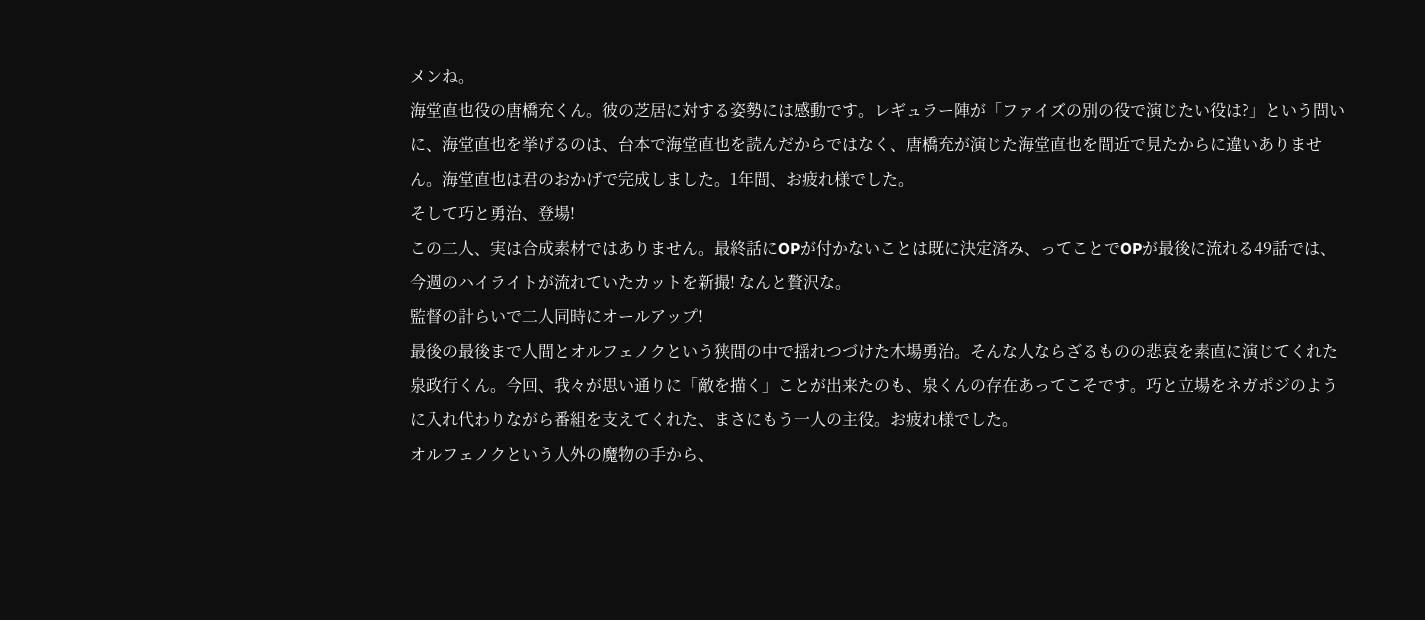メンね。
海堂直也役の唐橋充くん。彼の芝居に対する姿勢には感動です。レギュラー陣が「ファイズの別の役で演じたい役は?」という問いに、海堂直也を挙げるのは、台本で海堂直也を読んだからではなく、唐橋充が演じた海堂直也を間近で見たからに違いありません。海堂直也は君のおかげで完成しました。1年間、お疲れ様でした。
そして巧と勇治、登場!
この二人、実は合成素材ではありません。最終話にOPが付かないことは既に決定済み、ってことでOPが最後に流れる49話では、今週のハイライトが流れていたカットを新撮! なんと贅沢な。
監督の計らいで二人同時にオールアップ!
最後の最後まで人間とオルフェノクという狭間の中で揺れつづけた木場勇治。そんな人ならざるものの悲哀を素直に演じてくれた泉政行くん。今回、我々が思い通りに「敵を描く」ことが出来たのも、泉くんの存在あってこそです。巧と立場をネガポジのように入れ代わりながら番組を支えてくれた、まさにもう一人の主役。お疲れ様でした。
オルフェノクという人外の魔物の手から、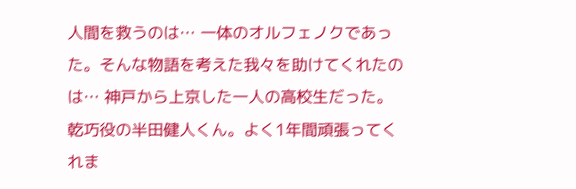人間を救うのは… 一体のオルフェノクであった。そんな物語を考えた我々を助けてくれたのは… 神戸から上京した一人の高校生だった。乾巧役の半田健人くん。よく1年間頑張ってくれま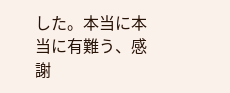した。本当に本当に有難う、感謝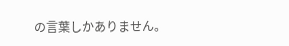の言葉しかありません。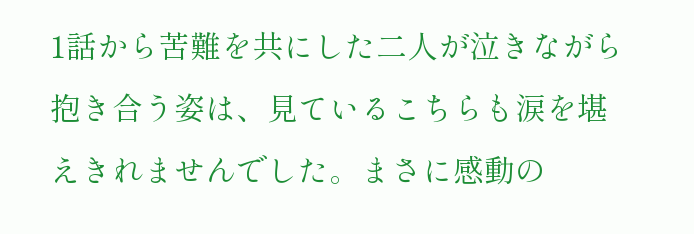1話から苦難を共にした二人が泣きながら抱き合う姿は、見ているこちらも涙を堪えきれませんでした。まさに感動の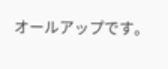オールアップです。